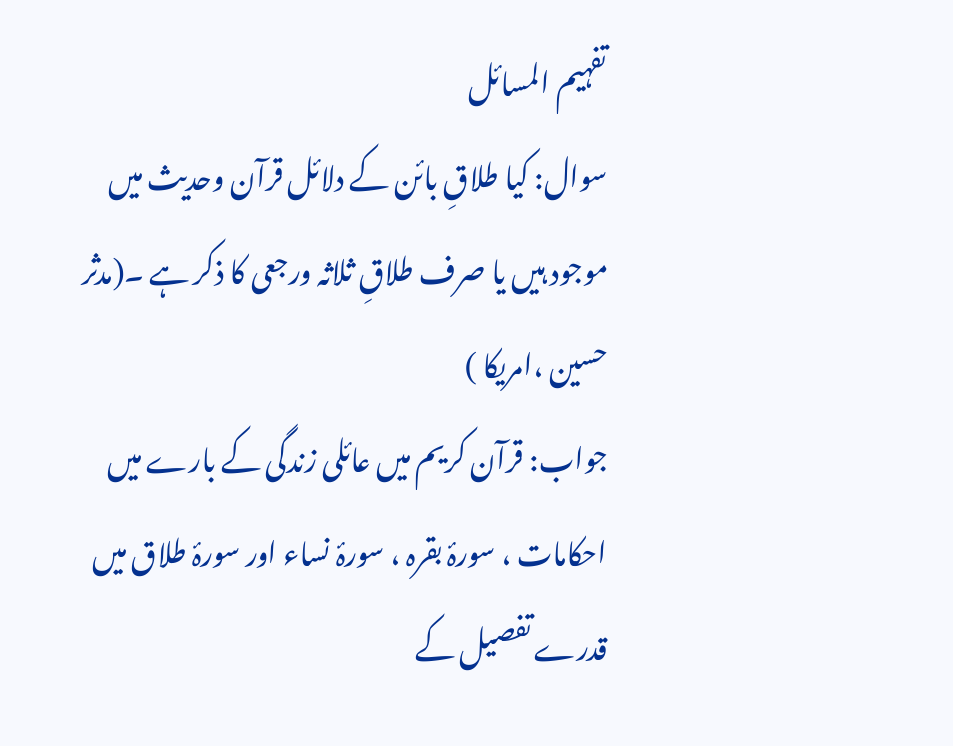تفہیم المسائل
سوال: کیا طلاقِ بائن کے دلائل قرآن وحدیث میں موجود ہیں یا صرف طلاقِ ثلاثہ ورجعی کا ذکر ہے ۔(مدثر حسین ،امریکا )
جواب: قرآن کریم میں عائلی زندگی کے بارے میں احکامات ، سورۂ بقرہ ، سورۂ نساء اور سورۂ طلاق میں قدرے تفصیل کے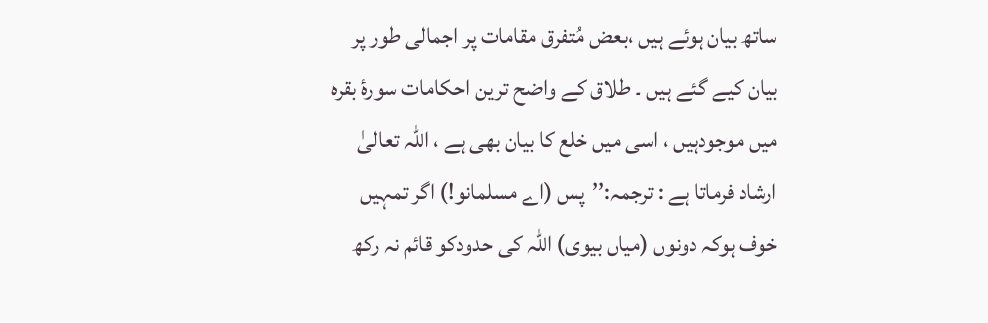ساتھ بیان ہوئے ہیں ،بعض مُتفرق مقامات پر اجمالی طور پر بیان کیے گئے ہیں ۔ طلاق کے واضح ترین احکامات سورۂ بقرہ میں موجودہیں ، اسی میں خلع کا بیان بھی ہے ، اللہ تعالیٰ ارشاد فرماتا ہے : ترجمہ:’’پس (اے مسلمانو!) اگر تمہیں خوف ہوکہ دونوں (میاں بیوی) اللہ کی حدودکو قائم نہ رکھ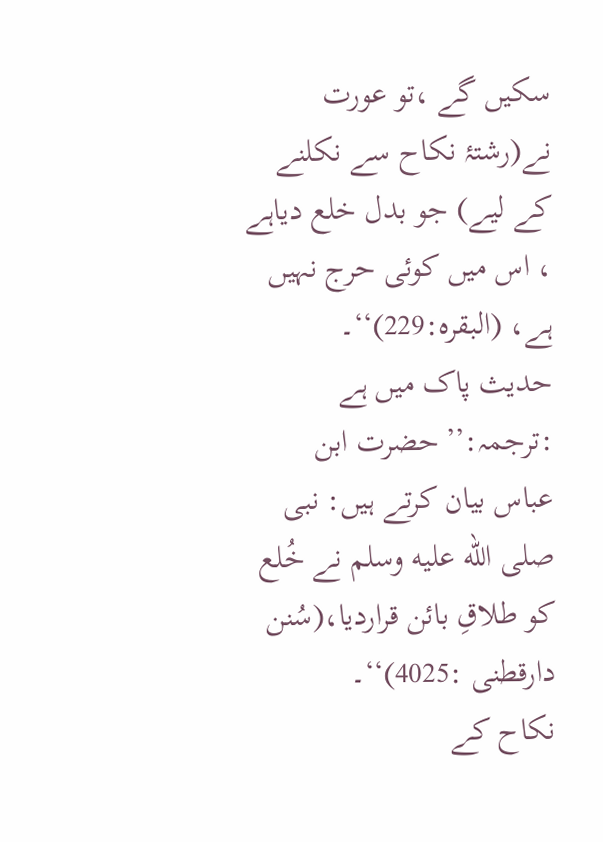سکیں گے ،تو عورت نے(رشتۂ نکاح سے نکلنے کے لیے) جو بدل خلع دیاہے ، اس میں کوئی حرج نہیں ہے، (البقرہ:229)‘‘۔
حدیث پاک میں ہے :ترجمہ:’’ حضرت ابن عباس بیان کرتے ہیں: نبی صلى الله عليه وسلم نے خُلع کو طلاقِ بائن قراردیا،(سُنن دارقطنی :4025)‘‘۔
نکاح کے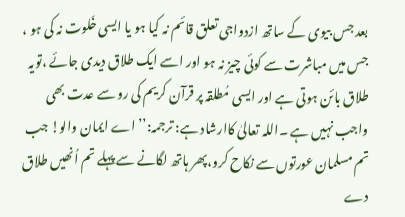بعد جس بیوی کے ساتھ ازدواجی تعلق قائم نہ کیا ہو یا ایسی خَلوت نہ کی ہو ، جس میں مباشرت سے کوئی چیز نہ ہو اور اسے ایک طلاق دیدی جائے ،تویہ طلاق بائن ہوتی ہے اور ایسی مُطلقہ پر قرآن کریم کی رو سے عدت بھی واجب نہیں ہے ۔اللہ تعالیٰ کاارشاد ہے: ترجمہ:’’اے ایمان والو! جب تم مسلمان عورتوں سے نکاح کرو،پھر ہاتھ لگانے سے پہلے تم اُنھیں طلاق دے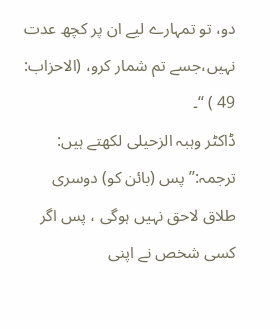دو، تو تمہارے لیے ان پر کچھ عدت نہیں،جسے تم شمار کرو، (الاحزاب: 49 ) ‘‘۔
ڈاکٹر وہبہ الزحیلی لکھتے ہیں: ترجمہ:’’ پس (بائن کو) دوسری طلاق لاحق نہیں ہوگی ، پس اگر کسی شخص نے اپنی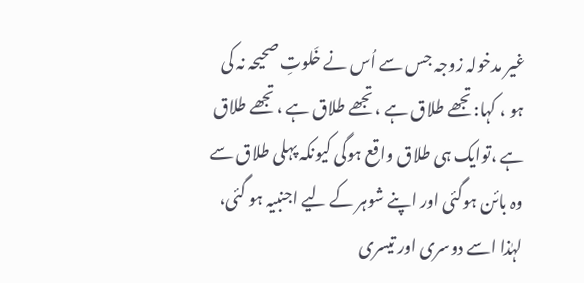غیر مدخولہ زوجہ جس سے اُس نے خَلوتِ صحیحہ نہ کی ہو ، کہا:تجھے طلاق ہے ،تجھے طلاق ہے ،تجھے طلاق ہے ،توایک ہی طلاق واقع ہوگی کیونکہ پہلی طلاق سے وہ بائن ہوگئی اور اپنے شوہر کے لیے اجنبیہ ہو گئی، لہٰذا اسے دوسری اور تیسری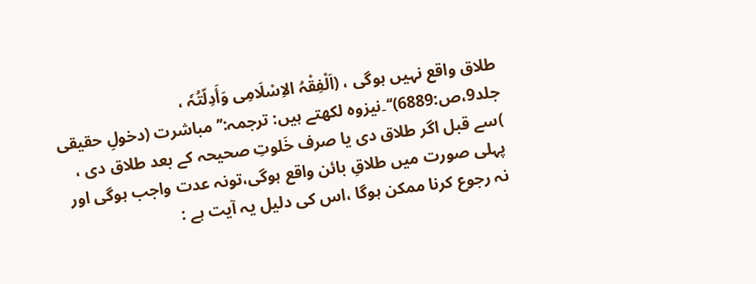طلاق واقع نہیں ہوگی ، (اَلْفِقْہُ الاِسْلَامِی وَأَدِلّتُہٗ ، جلد9،ص:6889)‘‘۔نیزوہ لکھتے ہیں: ترجمہ:’’ مباشرت (دخولِ حقیقی )سے قبل اگر طلاق دی یا صرف خَلوتِ صحیحہ کے بعد طلاق دی ، پہلی صورت میں طلاقِ بائن واقع ہوگی،تونہ عدت واجب ہوگی اور نہ رجوع کرنا ممکن ہوگا ،اس کی دلیل یہ آیت ہے :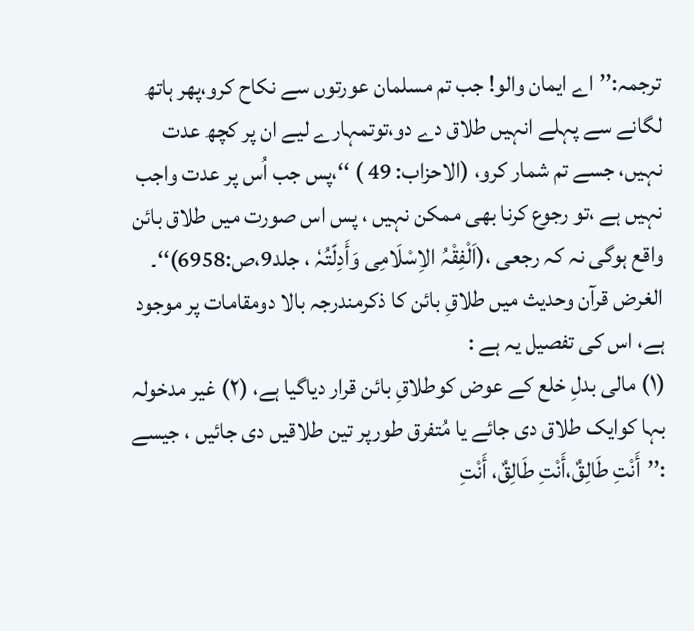ترجمہ:’’اے ایمان والو! جب تم مسلمان عورتوں سے نکاح کرو،پھر ہاتھ لگانے سے پہلے انہیں طلاق دے دو،توتمہارے لیے ان پر کچھ عدت نہیں، جسے تم شمار کرو، (الاحزاب: 49 ) ‘‘،پس جب اُس پر عدت واجب نہیں ہے ،تو رجوع کرنا بھی ممکن نہیں ، پس اس صورت میں طلاق بائن واقع ہوگی نہ کہ رجعی ،(اَلْفِقْہُ الاِسْلَامِی وَأَدِلّتُہٗ ، جلد9،ص:6958)‘‘۔
الغرض قرآن وحدیث میں طلاقِ بائن کا ذکرمندرجہ بالا دومقامات پر موجود ہے، اس کی تفصیل یہ ہے :
(۱) مالی بدلِ خلع کے عوض کوطلاقِ بائن قرار دیاگیا ہے، (۲) غیر مدخولہ بہا کوایک طلاق دی جائے یا مُتفرق طورپر تین طلاقیں دی جائیں ، جیسے :’’أَنْتِ طَالِقٌ،أَنْتِ طَالِقٌ، أَنْتِ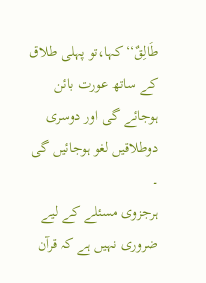طَالِقٌ‘‘کہا،تو پہلی طلاق کے ساتھ عورت بائن ہوجائے گی اور دوسری دوطلاقیں لغو ہوجائیں گی ۔
ہرجزوی مسئلے کے لیے ضروری نہیں ہے کہ قرآن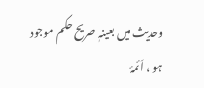وحدیث میں بعینہٖ صریح حکم موجود ہو ، اَئمۂ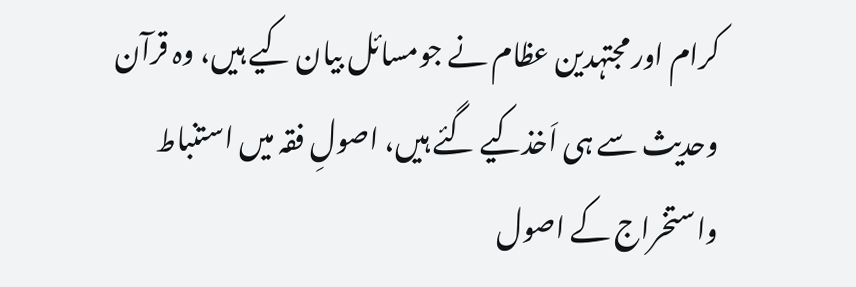کرام اور مجتہدین عظام نے جومسائل بیان کیے ہیں، وہ قرآن وحدیث سے ہی اَخذکیے گئے ہیں، اصولِ فقہ میں استنباط واستخراج کے اصول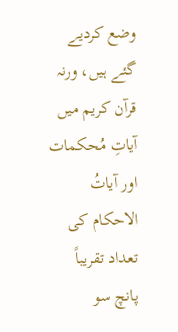وضع کردیے گئے ہیں، ورنہ قرآن کریم میں آیاتِ مُحکمات اور آیاتُ الاحکام کی تعداد تقریباً پانچ سو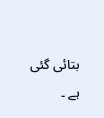بتائی گئی ہے ۔